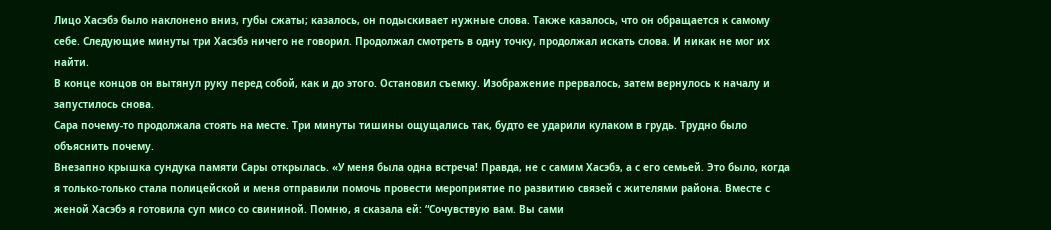Лицо Хасэбэ было наклонено вниз, губы сжаты; казалось, он подыскивает нужные слова. Также казалось, что он обращается к самому себе. Следующие минуты три Хасэбэ ничего не говорил. Продолжал смотреть в одну точку, продолжал искать слова. И никак не мог их найти.
В конце концов он вытянул руку перед собой, как и до этого. Остановил съемку. Изображение прервалось, затем вернулось к началу и запустилось снова.
Сара почему-то продолжала стоять на месте. Три минуты тишины ощущались так, будто ее ударили кулаком в грудь. Трудно было объяснить почему.
Внезапно крышка сундука памяти Сары открылась. «У меня была одна встреча! Правда, не с самим Хасэбэ, а с его семьей. Это было, когда я только-только стала полицейской и меня отправили помочь провести мероприятие по развитию связей с жителями района. Вместе с женой Хасэбэ я готовила суп мисо со свининой. Помню, я сказала ей: “Сочувствую вам. Вы сами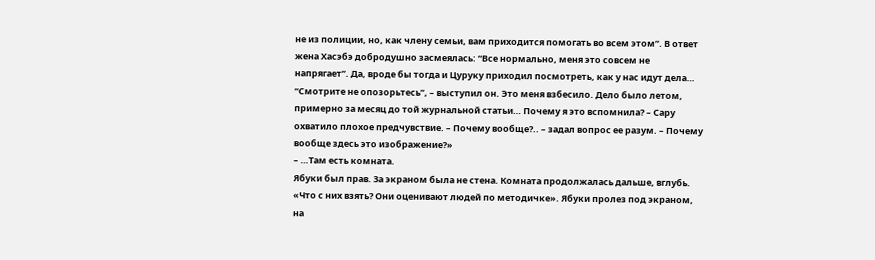не из полиции, но, как члену семьи, вам приходится помогать во всем этом”. В ответ жена Хасэбэ добродушно засмеялась: “Все нормально, меня это совсем не напрягает”. Да, вроде бы тогда и Цуруку приходил посмотреть, как у нас идут дела… “Смотрите не опозорьтесь”, – выступил он. Это меня взбесило. Дело было летом, примерно за месяц до той журнальной статьи… Почему я это вспомнила? – Сару охватило плохое предчувствие. – Почему вообще?.. – задал вопрос ее разум. – Почему вообще здесь это изображение?»
– …Там есть комната.
Ябуки был прав. За экраном была не стена. Комната продолжалась дальше, вглубь. «Что с них взять? Они оценивают людей по методичке». Ябуки пролез под экраном, на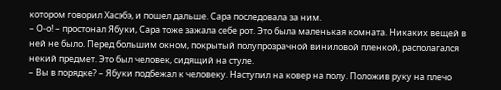котором говорил Хасэбэ, и пошел дальше. Сара последовала за ним.
– О-о! – простонал Ябуки, Сара тоже зажала себе рот. Это была маленькая комната. Никаких вещей в ней не было. Перед большим окном, покрытый полупрозрачной виниловой пленкой, располагался некий предмет. Это был человек, сидящий на стуле.
– Вы в порядке? – Ябуки подбежал к человеку. Наступил на ковер на полу. Положив руку на плечо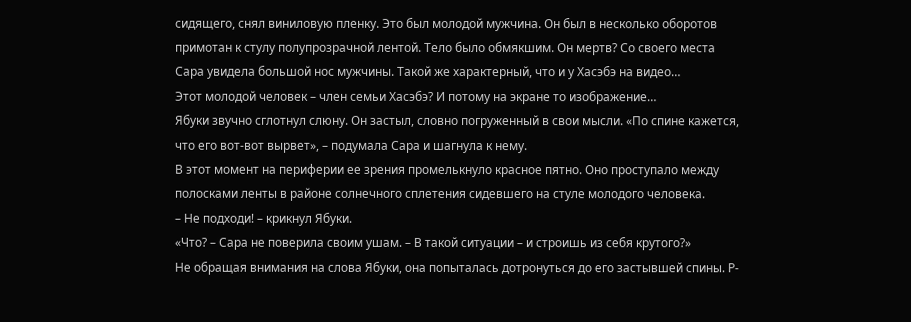сидящего, снял виниловую пленку. Это был молодой мужчина. Он был в несколько оборотов примотан к стулу полупрозрачной лентой. Тело было обмякшим. Он мертв? Со своего места Сара увидела большой нос мужчины. Такой же характерный, что и у Хасэбэ на видео…
Этот молодой человек – член семьи Хасэбэ? И потому на экране то изображение…
Ябуки звучно сглотнул слюну. Он застыл, словно погруженный в свои мысли. «По спине кажется, что его вот-вот вырвет», – подумала Сара и шагнула к нему.
В этот момент на периферии ее зрения промелькнуло красное пятно. Оно проступало между полосками ленты в районе солнечного сплетения сидевшего на стуле молодого человека.
– Не подходи! – крикнул Ябуки.
«Что? – Сара не поверила своим ушам. – В такой ситуации – и строишь из себя крутого?»
Не обращая внимания на слова Ябуки, она попыталась дотронуться до его застывшей спины. Р-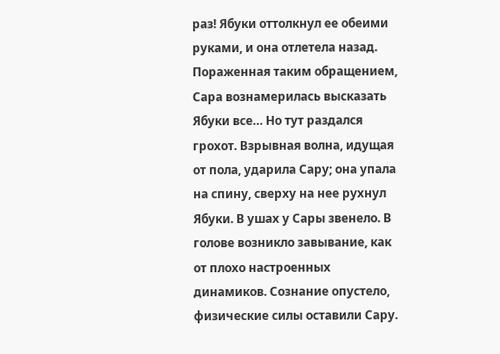раз! Ябуки оттолкнул ее обеими руками, и она отлетела назад. Пораженная таким обращением, Сара вознамерилась высказать Ябуки все… Но тут раздался грохот. Взрывная волна, идущая от пола, ударила Сару; она упала на спину, сверху на нее рухнул Ябуки. В ушах у Сары звенело. В голове возникло завывание, как от плохо настроенных динамиков. Сознание опустело, физические силы оставили Сару.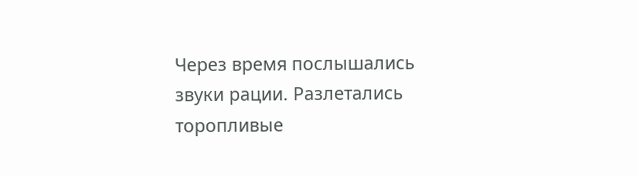Через время послышались звуки рации. Разлетались торопливые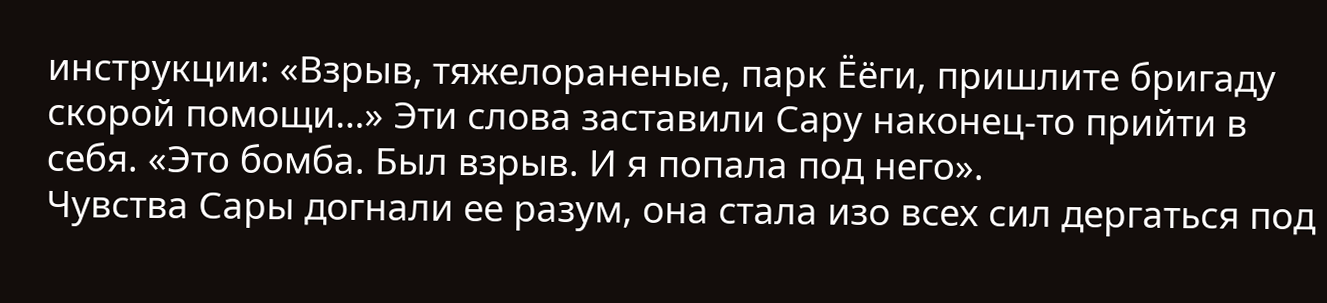инструкции: «Взрыв, тяжелораненые, парк Ёёги, пришлите бригаду скорой помощи…» Эти слова заставили Сару наконец-то прийти в себя. «Это бомба. Был взрыв. И я попала под него».
Чувства Сары догнали ее разум, она стала изо всех сил дергаться под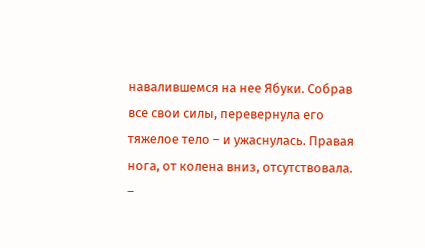навалившемся на нее Ябуки. Собрав все свои силы, перевернула его тяжелое тело – и ужаснулась. Правая нога, от колена вниз, отсутствовала.
–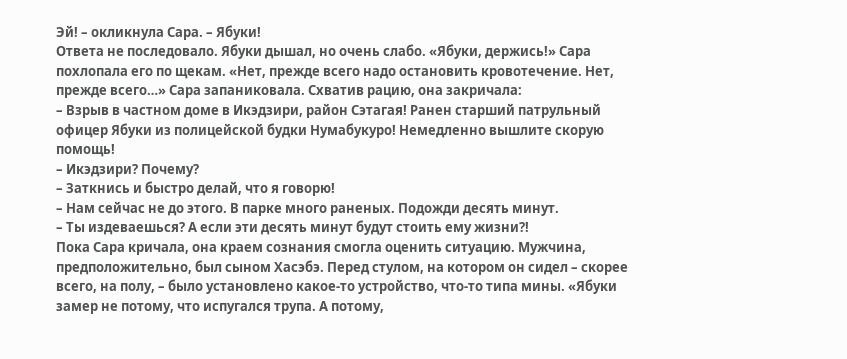Эй! – окликнула Сара. – Ябуки!
Ответа не последовало. Ябуки дышал, но очень слабо. «Ябуки, держись!» Сара похлопала его по щекам. «Нет, прежде всего надо остановить кровотечение. Нет, прежде всего…» Сара запаниковала. Схватив рацию, она закричала:
– Взрыв в частном доме в Икэдзири, район Сэтагая! Ранен старший патрульный офицер Ябуки из полицейской будки Нумабукуро! Немедленно вышлите скорую помощь!
– Икэдзири? Почему?
– Заткнись и быстро делай, что я говорю!
– Нам сейчас не до этого. В парке много раненых. Подожди десять минут.
– Ты издеваешься? А если эти десять минут будут стоить ему жизни?!
Пока Сара кричала, она краем сознания смогла оценить ситуацию. Мужчина, предположительно, был сыном Хасэбэ. Перед стулом, на котором он сидел – скорее всего, на полу, – было установлено какое-то устройство, что-то типа мины. «Ябуки замер не потому, что испугался трупа. А потому,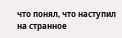что понял, что наступил на странное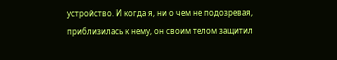устройство. И когда я, ни о чем не подозревая, приблизилась к нему, он своим телом защитил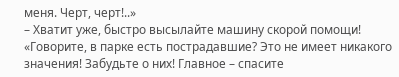меня. Черт, черт!..»
– Хватит уже, быстро высылайте машину скорой помощи!
«Говорите, в парке есть пострадавшие? Это не имеет никакого значения! Забудьте о них! Главное – спасите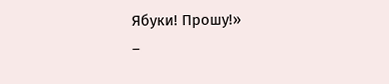Ябуки! Прошу!»
–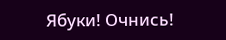Ябуки! Очнись!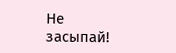Не засыпай!